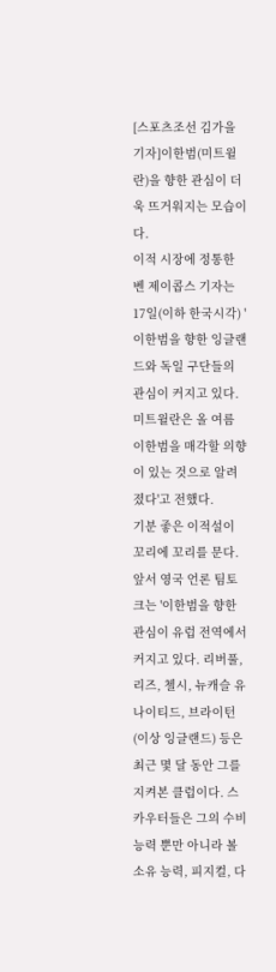[스포츠조선 김가을 기자]이한범(미트윌란)을 향한 관심이 더욱 뜨거워지는 모습이다.
이적 시장에 정통한 벤 제이콥스 기자는 17일(이하 한국시각) '이한범을 향한 잉글랜드와 독일 구단들의 관심이 커지고 있다. 미트윌란은 올 여름 이한범을 매각할 의향이 있는 것으로 알려졌다'고 전했다.
기분 좋은 이적설이 꼬리에 꼬리를 문다. 앞서 영국 언론 팀토크는 '이한범을 향한 관심이 유럽 전역에서 커지고 있다. 리버풀, 리즈, 첼시, 뉴캐슬 유나이티드, 브라이턴(이상 잉글랜드) 등은 최근 몇 달 동안 그를 지켜본 클럽이다. 스카우터들은 그의 수비 능력 뿐만 아니라 볼 소유 능력, 피지컬, 다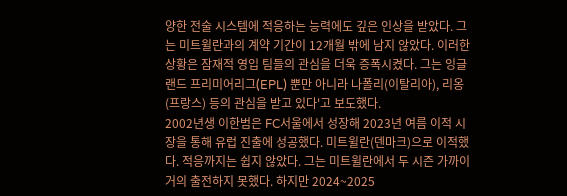양한 전술 시스템에 적응하는 능력에도 깊은 인상을 받았다. 그는 미트윌란과의 계약 기간이 12개월 밖에 남지 않았다. 이러한 상황은 잠재적 영입 팀들의 관심을 더욱 증폭시켰다. 그는 잉글랜드 프리미어리그(EPL) 뿐만 아니라 나폴리(이탈리아), 리옹(프랑스) 등의 관심을 받고 있다'고 보도했다.
2002년생 이한범은 FC서울에서 성장해 2023년 여름 이적 시장을 통해 유럽 진출에 성공했다. 미트윌란(덴마크)으로 이적했다. 적응까지는 쉽지 않았다. 그는 미트윌란에서 두 시즌 가까이 거의 출전하지 못했다. 하지만 2024~2025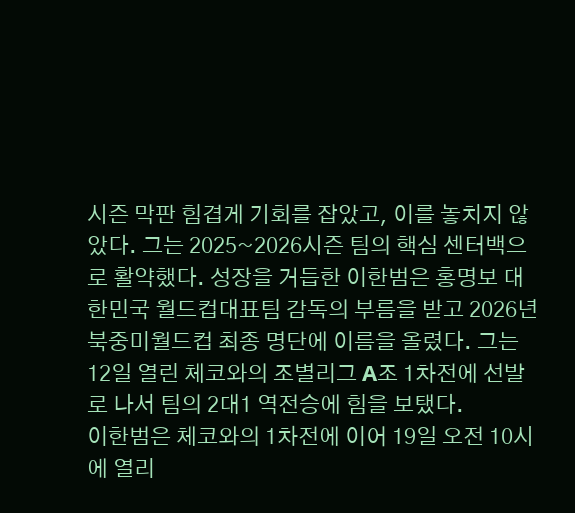시즌 막판 힘겹게 기회를 잡았고, 이를 놓치지 않았다. 그는 2025~2026시즌 팀의 핵심 센터백으로 활약했다. 성장을 거듭한 이한범은 홍명보 대한민국 월드컵대표팀 감독의 부름을 받고 2026년 북중미월드컵 최종 명단에 이름을 올렸다. 그는 12일 열린 체코와의 조별리그 A조 1차전에 선발로 나서 팀의 2대1 역전승에 힘을 보탰다.
이한범은 체코와의 1차전에 이어 19일 오전 10시에 열리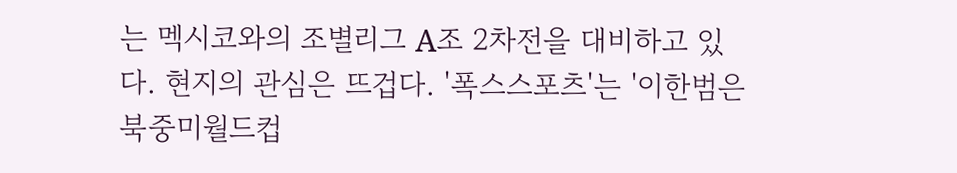는 멕시코와의 조별리그 A조 2차전을 대비하고 있다. 현지의 관심은 뜨겁다. '폭스스포츠'는 '이한범은 북중미월드컵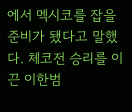에서 멕시코를 잡을 준비가 됐다고 말했다. 체코전 승리를 이끈 이한범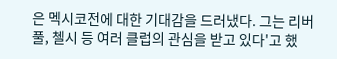은 멕시코전에 대한 기대감을 드러냈다. 그는 리버풀, 첼시 등 여러 클럽의 관심을 받고 있다'고 했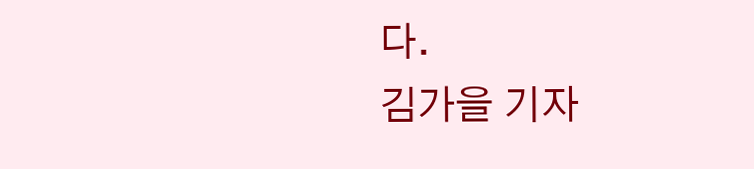다.
김가을 기자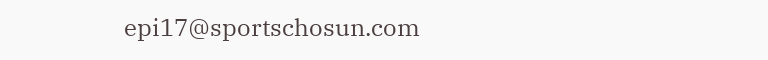epi17@sportschosun.com